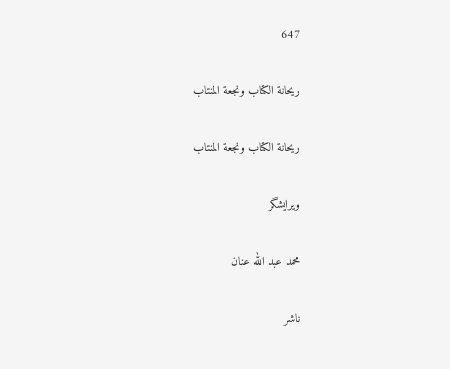647

ريحانة الكتاب ونجعة المنتاب

ريحانة الكتاب ونجعة المنتاب

ویرایشگر

محمد عبد الله عنان

ناشر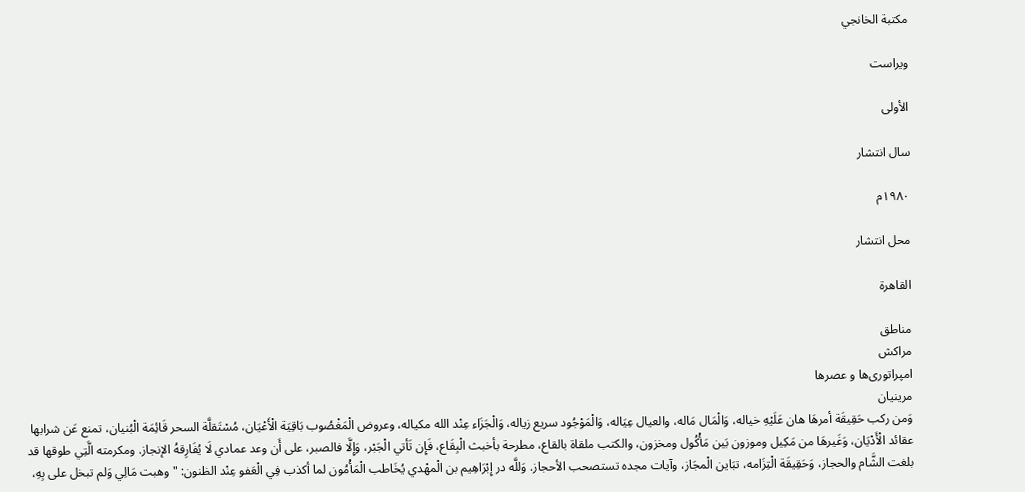مكتبة الخانجي

ویراست

الأولى

سال انتشار

١٩٨٠م

محل انتشار

القاهرة

مناطق
مراکش
امپراتوری‌ها و عصرها
مرینیان
وَمن ركب حَقِيقَة أمرهَا هان عَلَيْهِ خياله، وَالْمَال مَاله، والعيال عِيَاله، وَالْمَوْجُود سريع زياله، وَالْجَزَاء عِنْد الله مكياله، وعروض الْمَغْصُوب بَاقِيَة الْأَعْيَان، مُسْتَقلَّة السحر قَائِمَة الْبُنيان، تمنع عَن شرابها عقائد الْأَدْيَان، وَغَيرهَا من مَكِيل وموزون بَين مَأْكُول ومخزون، والكتب ملقاة بالقاع، مطرحة بأخبث الْبِقَاع، فَإِن تَأتي الْجَبْر، وَإِلَّا فالصبر، على أَن وعد عمادي لَا يُفَارِقهُ الإنجاز. ومكرمته الَّتِي طوقها قد بلغت الشَّام والحجاز، وَحَقِيقَة الْتِزَامه، تبَاين الْمجَاز، وآيات مجده تستصحب الأحجاز. وَللَّه در إِبْرَاهِيم بن الْمهْدي يُخَاطب الْمَأْمُون لما أكذب فِي الْعَفو عِنْد الظنون: " وهبت مَالِي وَلم تبخل على بِهِ،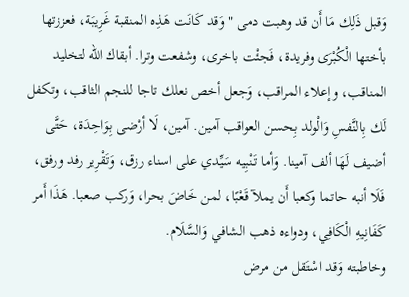وَقبل ذَلِك مَا أَن قد وهبت دمى " وَقد كَانَت هَذِه المنقبة غَرِيبَة، فعززتها بأختها الْكُبْرَى وفريدة، فَجئْت باخرى، وشفعت وترا. أبقاك الله لتخليد المناقب، وإعلاء المراقب، وَجعل أخص نعلك تاجا للنجم الثاقب، وتكفل لَك بِالنَّفسِ وَالْولد بِحسن العواقب آمين. آمين، لَا أرْضى بِوَاحِدَة، حَتَّى أضيف لَهَا ألف آمينا. وَأما تَنْبِيه سَيِّدي على اسناء رزق، وَتَقْرِير رفد ورفق، فَلَا أنبه حاتما وكعبا أَن يملآ قَعْبًا، لمن خَاضَ بحرا، وَركب صعبا. هَذَا أَمر كَفَانِيهِ الْكَافِي، ودواءه ذهب الشافي وَالسَّلَام.
وخاطبته وَقد اسْتَقل من مرض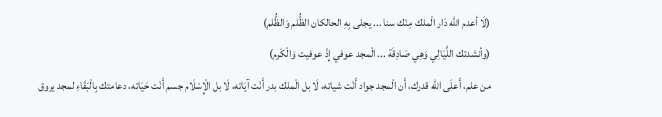(لَا أعدم الله دَار الْملك مِنْك سنا ... يجلى بِهِ الحالكان الظُّلم وَالظُّلم)
(وأنشدتك اللَّيَالِي وَهِي صَادِقَة ... الْمجد عوفي إِذْ عوفيت وَالْكَرم)
من علم، أَعلَى الله قدرك، أَن الْمجد جواد أَنْت شياته، لَا بل الْملك بدر أَنْت آيَاته، لَا بل الْإِسْلَام جسم أَنْت حَيَاته، دعامتك بِالْبَقَاءِ لمجد يروق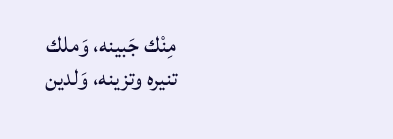مِنْك جَبينه، وَملك تنيره وتزينه، وَلدين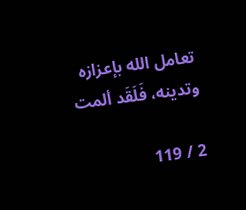تعامل الله بإعزازه وتدينه، فَلَقَد ألمت

2 / 119